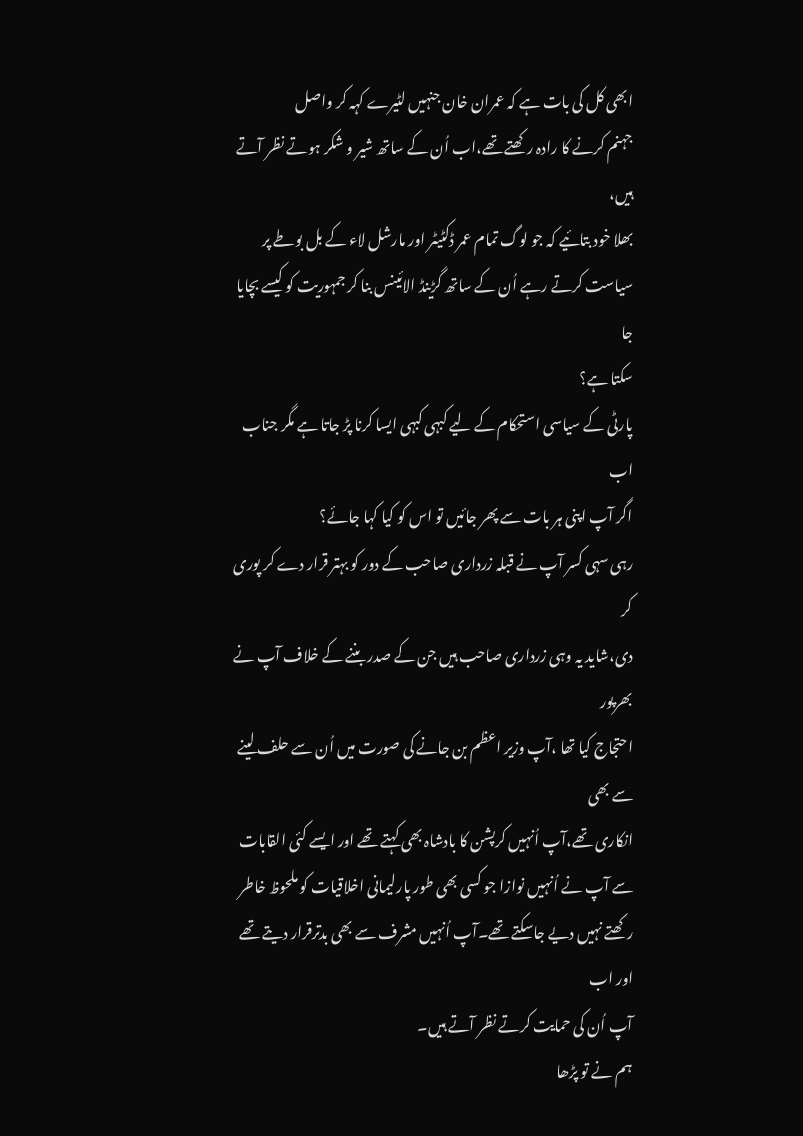ابھی کل کی بات ہے کہ عمران خان جنہیں لٹیرے کہہ کر واصل
جہنم کرنے کا رادہ رکھتے تھے،اب اُن کے ساتھ شیر و شکر ہوتے نظر آتے ہیں،
بھلا خود بتائیے کہ جو لوگ تمام عمر ڈکٹیٹر اور مارشل لاء کے بل بوطے پر
سیاست کرتے رہے اُن کے ساتھ گڑینڈ الائینس بنا کر جمہوریت کو کیسے بچایا جا
سکتا ہے؟
پارٹی کے سیاسی استحکام کے لیے کبہی کبہی ایسا کرنا پڑ جاتا ہے مگر جناب اب
اگر آپ اپنی ہر بات سے پھر جائیں تو اس کو کیا کہا جائے؟
رہی سہی کسر آپ نے قبلہ زرداری صاحب کے دور کو بہتر قرار دے کر پوری کر
دی،شاید یہ وہی زرداری صاحب ہیں جن کے صدر بننے کے خلاف آپ نے بھرپور
احتجاج کیا تھا ،آپ وزیر اعظم بن جانے کی صورت میں اُن سے حلف لینے سے بھی
انکاری تھے،آپ اُنہیں کرپشن کا بادشاہ بھی کہتے تھے اور ایسے کئی القابات
سے آپ نے اُنہیں نوازا جو کسی بھی طور پارلیمانی اخلاقیات کو ملحوظ خاطر
رکھتے نہیں دیے جاسکتے تھے۔آپ اُنہیں مشرف سے بھی بدترقرار دیتے تھے اور اب
آپ اُن کی حمایت کرتے نظر آتے ہیں۔
ہم نے تو پڑھا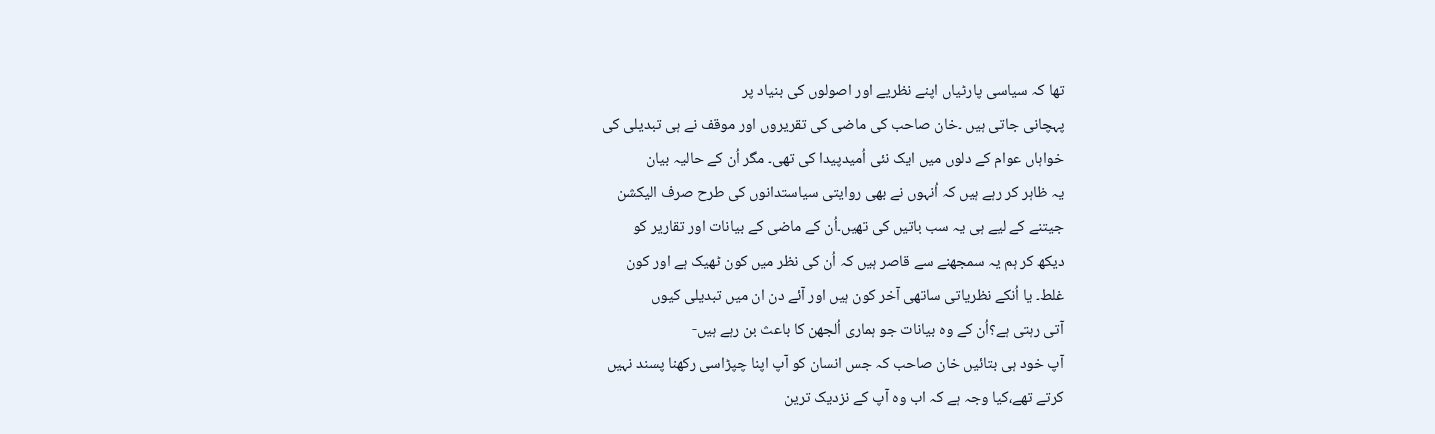تھا کہ سیاسی پارٹیاں اپنے نظریے اور اصولوں کی بنیاد پر
پہچانی جاتی ہیں ۔خان صاحب کی ماضی کی تقریروں اور موقف نے ہی تبدیلی کی
خواہاں عوام کے دلوں میں ایک نئی اُمیدپیدا کی تھی۔ مگر اُن کے حالیہ بیان
یہ ظاہر کر رہے ہیں کہ اُنہوں نے بھی روایتی سیاستدانوں کی طرح صرف الیکشن
جیتنے کے لیے ہی یہ سب باتیں کی تھیں۔اُن کے ماضی کے بیانات اور تقاریر کو
دیکھ کر ہم یہ سمجھنے سے قاصر ہیں کہ اُن کی نظر میں کون ٹھیک ہے اور کون
غلط۔ یا اُنکے نظریاتی ساتھی آخر کون ہیں اور آئے دن ان میں تبدیلی کیوں
آتی رہتی ہے؟اُن کے وہ بیانات جو ہماری اُلجھن کا باعث بن رہے ہیں-
آپ خود ہی بتائیں خان صاحب کہ جس انسان کو آپ اپنا چپڑاسی رکھنا پسند نہیں
کرتے تھے،کیا وجہ ہے کہ اب وہ آپ کے نزدیک ترین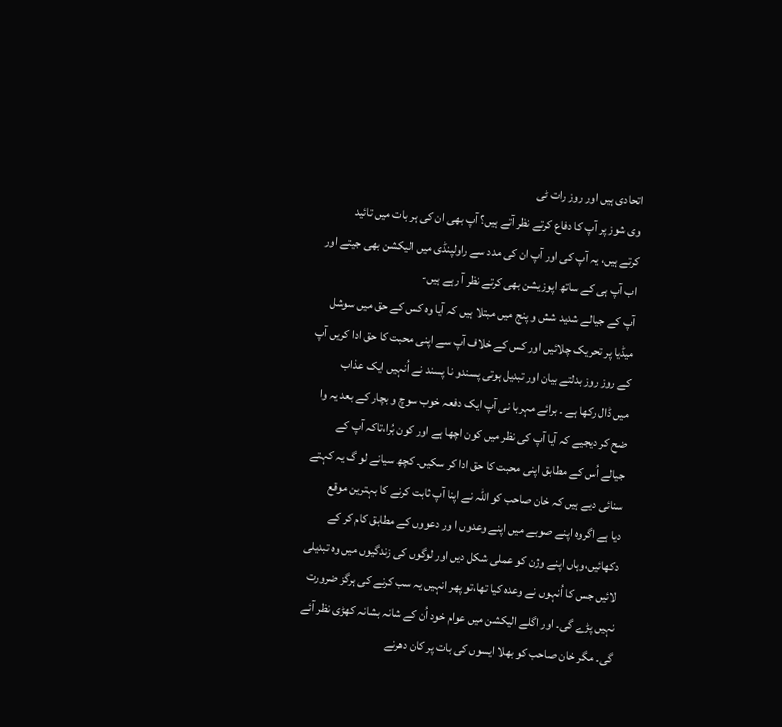اتحادی ہیں اور روز رات ٹی
وی شوز پر آپ کا دفاع کرتے نظر آتے ہیں؟ آپ بھی ان کی ہر بات میں تائید
کرتے ہیں، یہ آپ کی اور آپ ان کی مدد سے راولپنڈی میں الیکشن بھی جیتے اور
اب آپ ہی کے ساتھ اپوزیشن بھی کرتے نظر آ رہے ہیں-
آپ کے جیالے شدید شش و پنج میں مبتلا ہیں کہ آیا وہ کس کے حق میں سوشل
میڈیا پر تحریک چلائیں اور کس کے خلاف آپ سے اپنی محبت کا حق ادا کریں آپ
کے روز روز بدلتے بیان اور تبدیل ہوتی پسندو نا پسند نے اُنہیں ایک عذاب
میں ڈال رکھا ہے ۔ برائے مہربا نی آپ ایک دفعہ خوب سوچ و بچار کے بعد یہ وا
ضح کر دیجیے کہ آیا آپ کی نظر میں کون اچھا ہے اور کون بُرا،تاکہ آپ کے
جیالے اُس کے مطابق اپنی محبت کا حق ادا کر سکیں۔ کچھ سیانے لو گ یہ کہتے
سنائی دیے ہیں کہ خان صاحب کو اللہ نے اپنا آپ ثابت کرنے کا بہترین موقع
دیا ہے اگروہ اپنے صوبے میں اپنے وعدوں ا ور دعووں کے مطابق کام کر کے
دکھائیں،وہاں اپنے وژن کو عملی شکل دیں اور لوگوں کی زندگیوں میں وہ تبدیلی
لائیں جس کا اُنہوں نے وعدہ کیا تھا،تو پھر انہیں یہ سب کرنے کی ہرگز ضرورت
نہیں پڑے گی۔ اور اگلے الیکشن میں عوام خود اُن کے شانہ بشانہ کھڑی نظر آئے
گی۔ مگر خان صاحب کو بھلا ایسوں کی بات پر کان دھرنے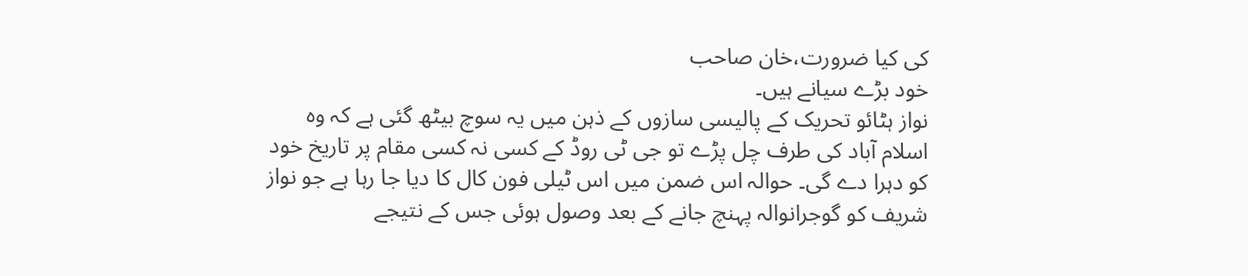کی کیا ضرورت،خان صاحب
خود بڑے سیانے ہیں۔
نواز ہٹائو تحریک کے پالیسی سازوں کے ذہن میں یہ سوچ بیٹھ گئی ہے کہ وہ
اسلام آباد کی طرف چل پڑے تو جی ٹی روڈ کے کسی نہ کسی مقام پر تاریخ خود
کو دہرا دے گی۔ حوالہ اس ضمن میں اس ٹیلی فون کال کا دیا جا رہا ہے جو نواز
شریف کو گوجرانوالہ پہنچ جانے کے بعد وصول ہوئی جس کے نتیجے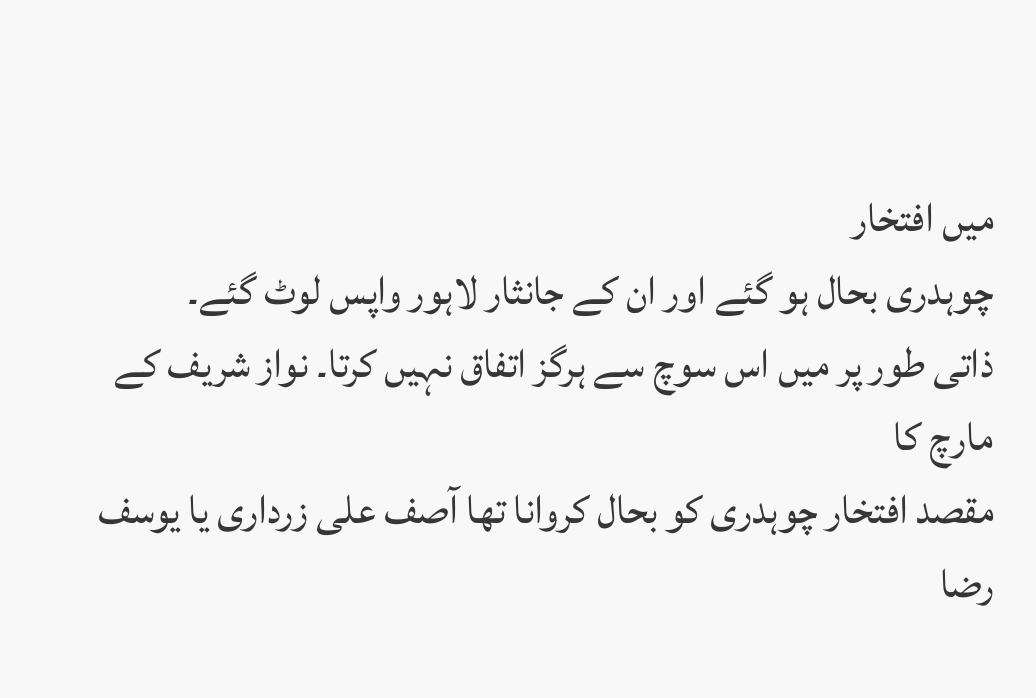میں افتخار
چوہدری بحال ہو گئے اور ان کے جانثار لاہور واپس لوٹ گئے۔
ذاتی طور پر میں اس سوچ سے ہرگز اتفاق نہیں کرتا۔ نواز شریف کے مارچ کا
مقصد افتخار چوہدری کو بحال کروانا تھا آصف علی زرداری یا یوسف رضا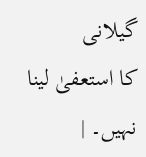گیلانی
کا استعفیٰ لینا نہیں۔ |